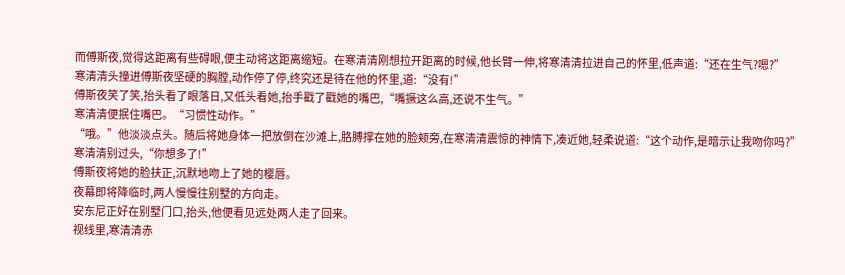而傅斯夜,觉得这距离有些碍眼,便主动将这距离缩短。在寒清清刚想拉开距离的时候,他长臂一伸,将寒清清拉进自己的怀里,低声道:“还在生气?嗯?”
寒清清头撞进傅斯夜坚硬的胸膛,动作停了停,终究还是待在他的怀里,道:“没有!”
傅斯夜笑了笑,抬头看了眼落日,又低头看她,抬手戳了戳她的嘴巴,“嘴撅这么高,还说不生气。”
寒清清便抿住嘴巴。“习惯性动作。”
“哦。”他淡淡点头。随后将她身体一把放倒在沙滩上,胳膊撑在她的脸颊旁,在寒清清震惊的神情下,凑近她,轻柔说道:“这个动作,是暗示让我吻你吗?”
寒清清别过头,“你想多了!”
傅斯夜将她的脸扶正,沉默地吻上了她的樱唇。
夜幕即将降临时,两人慢慢往别墅的方向走。
安东尼正好在别墅门口,抬头,他便看见远处两人走了回来。
视线里,寒清清赤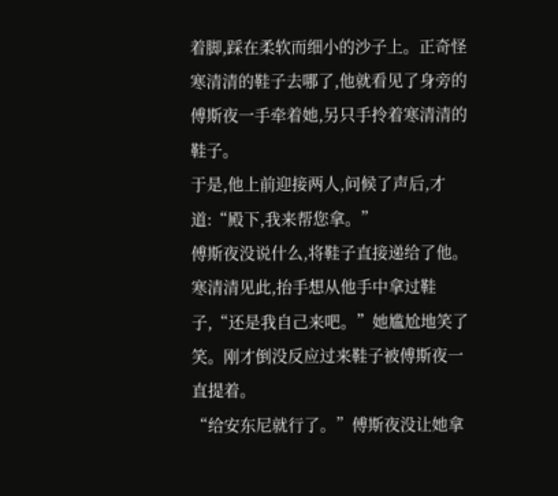着脚,踩在柔软而细小的沙子上。正奇怪寒清清的鞋子去哪了,他就看见了身旁的傅斯夜一手牵着她,另只手拎着寒清清的鞋子。
于是,他上前迎接两人,问候了声后,才道:“殿下,我来帮您拿。”
傅斯夜没说什么,将鞋子直接递给了他。
寒清清见此,抬手想从他手中拿过鞋子,“还是我自己来吧。”她尴尬地笑了笑。刚才倒没反应过来鞋子被傅斯夜一直提着。
“给安东尼就行了。”傅斯夜没让她拿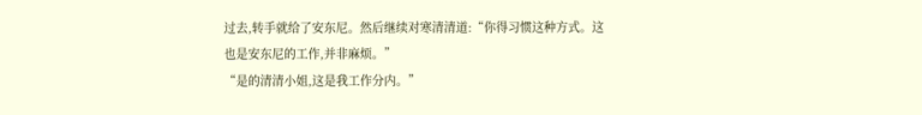过去,转手就给了安东尼。然后继续对寒清清道:“你得习惯这种方式。这也是安东尼的工作,并非麻烦。”
“是的清清小姐,这是我工作分内。”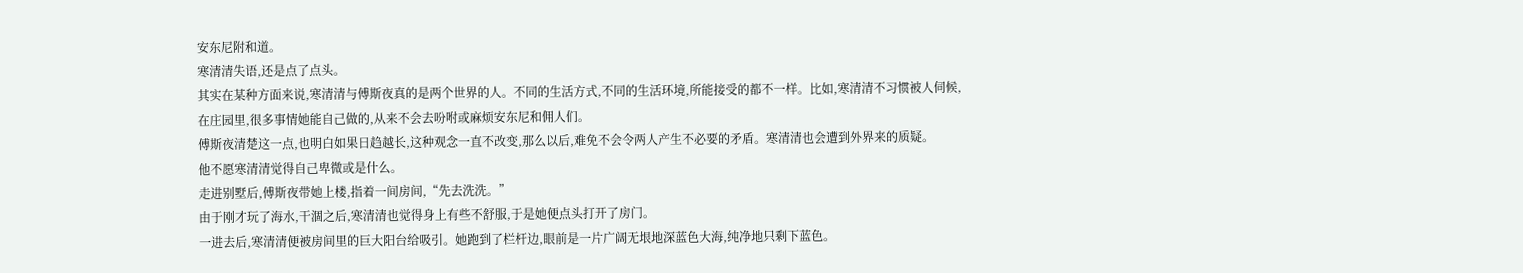安东尼附和道。
寒清清失语,还是点了点头。
其实在某种方面来说,寒清清与傅斯夜真的是两个世界的人。不同的生活方式,不同的生活环境,所能接受的都不一样。比如,寒清清不习惯被人伺候,在庄园里,很多事情她能自己做的,从来不会去吩咐或麻烦安东尼和佣人们。
傅斯夜清楚这一点,也明白如果日趋越长,这种观念一直不改变,那么以后,难免不会令两人产生不必要的矛盾。寒清清也会遭到外界来的质疑。
他不愿寒清清觉得自己卑微或是什么。
走进别墅后,傅斯夜带她上楼,指着一间房间,“先去洗洗。”
由于刚才玩了海水,干涸之后,寒清清也觉得身上有些不舒服,于是她便点头打开了房门。
一进去后,寒清清便被房间里的巨大阳台给吸引。她跑到了栏杆边,眼前是一片广阔无垠地深蓝色大海,纯净地只剩下蓝色。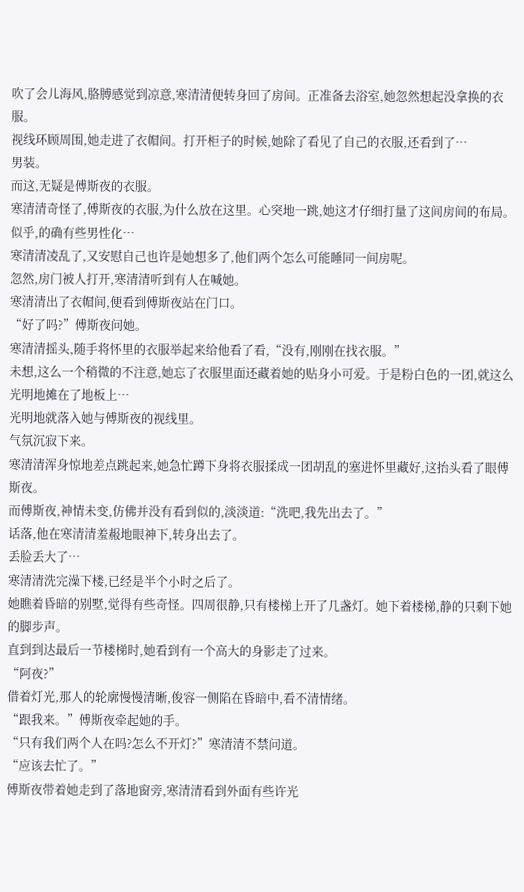吹了会儿海风,胳膊感觉到凉意,寒清清便转身回了房间。正准备去浴室,她忽然想起没拿换的衣服。
视线环顾周围,她走进了衣帽间。打开柜子的时候,她除了看见了自己的衣服,还看到了…
男装。
而这,无疑是傅斯夜的衣服。
寒清清奇怪了,傅斯夜的衣服,为什么放在这里。心突地一跳,她这才仔细打量了这间房间的布局。
似乎,的确有些男性化…
寒清清凌乱了,又安慰自己也许是她想多了,他们两个怎么可能睡同一间房呢。
忽然,房门被人打开,寒清清听到有人在喊她。
寒清清出了衣帽间,便看到傅斯夜站在门口。
“好了吗?”傅斯夜问她。
寒清清摇头,随手将怀里的衣服举起来给他看了看,“没有,刚刚在找衣服。”
未想,这么一个稍微的不注意,她忘了衣服里面还藏着她的贴身小可爱。于是粉白色的一团,就这么光明地摊在了地板上…
光明地就落入她与傅斯夜的视线里。
气氛沉寂下来。
寒清清浑身惊地差点跳起来,她急忙蹲下身将衣服揉成一团胡乱的塞进怀里藏好,这抬头看了眼傅斯夜。
而傅斯夜,神情未变,仿佛并没有看到似的,淡淡道:“洗吧,我先出去了。”
话落,他在寒清清羞赧地眼神下,转身出去了。
丢脸丢大了…
寒清清洗完澡下楼,已经是半个小时之后了。
她瞧着昏暗的别墅,觉得有些奇怪。四周很静,只有楼梯上开了几盏灯。她下着楼梯,静的只剩下她的脚步声。
直到到达最后一节楼梯时,她看到有一个高大的身影走了过来。
“阿夜?”
借着灯光,那人的轮廓慢慢清晰,俊容一侧陷在昏暗中,看不清情绪。
“跟我来。”傅斯夜牵起她的手。
“只有我们两个人在吗?怎么不开灯?”寒清清不禁问道。
“应该去忙了。”
傅斯夜带着她走到了落地窗旁,寒清清看到外面有些许光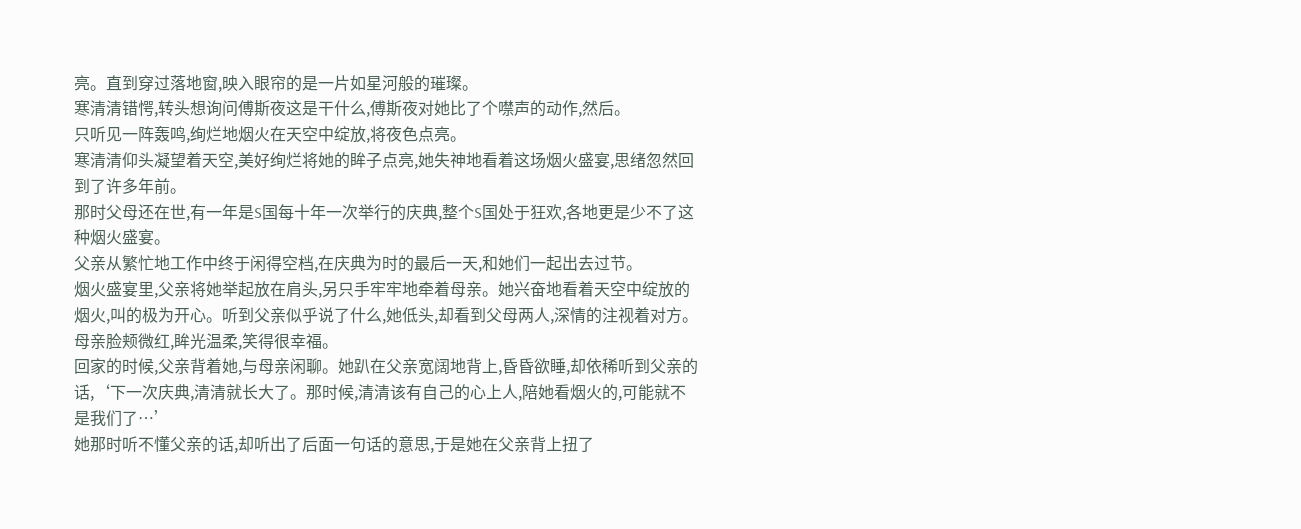亮。直到穿过落地窗,映入眼帘的是一片如星河般的璀璨。
寒清清错愕,转头想询问傅斯夜这是干什么,傅斯夜对她比了个噤声的动作,然后。
只听见一阵轰鸣,绚烂地烟火在天空中绽放,将夜色点亮。
寒清清仰头凝望着天空,美好绚烂将她的眸子点亮,她失神地看着这场烟火盛宴,思绪忽然回到了许多年前。
那时父母还在世,有一年是S国每十年一次举行的庆典,整个S国处于狂欢,各地更是少不了这种烟火盛宴。
父亲从繁忙地工作中终于闲得空档,在庆典为时的最后一天,和她们一起出去过节。
烟火盛宴里,父亲将她举起放在肩头,另只手牢牢地牵着母亲。她兴奋地看着天空中绽放的烟火,叫的极为开心。听到父亲似乎说了什么,她低头,却看到父母两人,深情的注视着对方。母亲脸颊微红,眸光温柔,笑得很幸福。
回家的时候,父亲背着她,与母亲闲聊。她趴在父亲宽阔地背上,昏昏欲睡,却依稀听到父亲的话,‘下一次庆典,清清就长大了。那时候,清清该有自己的心上人,陪她看烟火的,可能就不是我们了…’
她那时听不懂父亲的话,却听出了后面一句话的意思,于是她在父亲背上扭了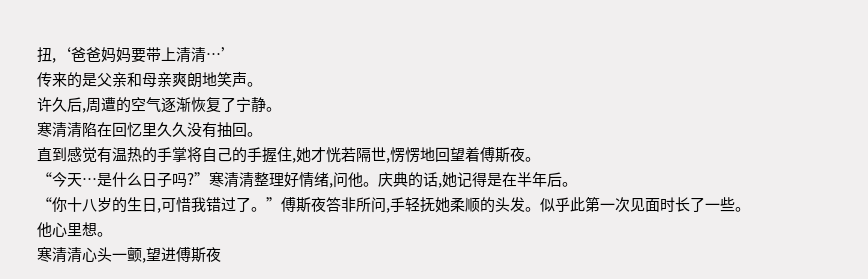扭,‘爸爸妈妈要带上清清…’
传来的是父亲和母亲爽朗地笑声。
许久后,周遭的空气逐渐恢复了宁静。
寒清清陷在回忆里久久没有抽回。
直到感觉有温热的手掌将自己的手握住,她才恍若隔世,愣愣地回望着傅斯夜。
“今天…是什么日子吗?”寒清清整理好情绪,问他。庆典的话,她记得是在半年后。
“你十八岁的生日,可惜我错过了。”傅斯夜答非所问,手轻抚她柔顺的头发。似乎此第一次见面时长了一些。
他心里想。
寒清清心头一颤,望进傅斯夜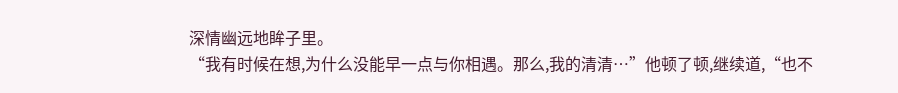深情幽远地眸子里。
“我有时候在想,为什么没能早一点与你相遇。那么,我的清清…”他顿了顿,继续道,“也不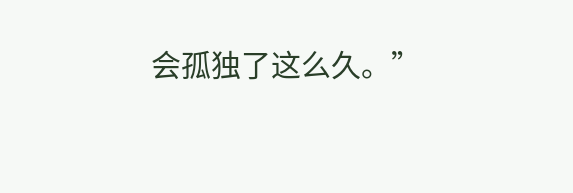会孤独了这么久。”